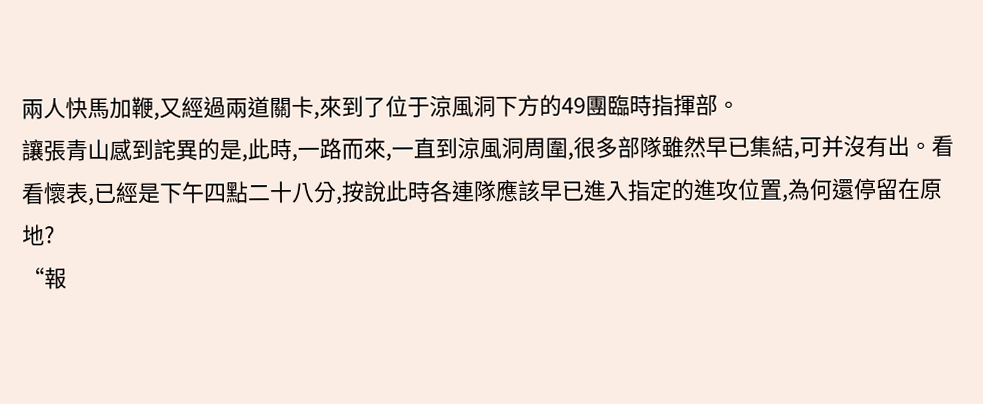兩人快馬加鞭,又經過兩道關卡,來到了位于涼風洞下方的49團臨時指揮部。
讓張青山感到詫異的是,此時,一路而來,一直到涼風洞周圍,很多部隊雖然早已集結,可并沒有出。看看懷表,已經是下午四點二十八分,按說此時各連隊應該早已進入指定的進攻位置,為何還停留在原地?
“報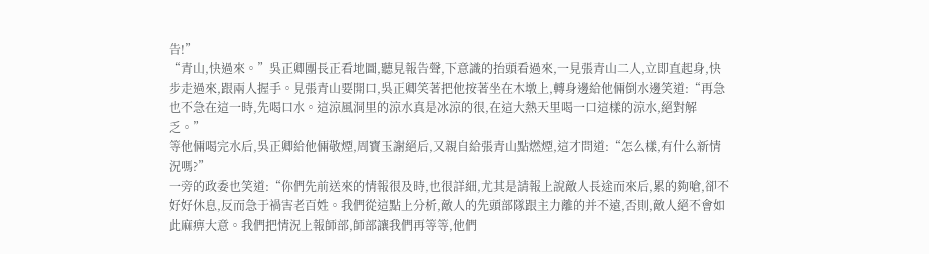告!”
“青山,快過來。”吳正卿團長正看地圖,聽見報告聲,下意識的抬頭看過來,一見張青山二人,立即直起身,快步走過來,跟兩人握手。見張青山要開口,吳正卿笑著把他按著坐在木墩上,轉身邊給他倆倒水邊笑道:“再急也不急在這一時,先喝口水。這涼風洞里的涼水真是冰涼的很,在這大熱天里喝一口這樣的涼水,絕對解乏。”
等他倆喝完水后,吳正卿給他倆敬煙,周寶玉謝絕后,又親自給張青山點燃煙,這才問道:“怎么樣,有什么新情況嗎?”
一旁的政委也笑道:“你們先前送來的情報很及時,也很詳細,尤其是請報上說敵人長途而來后,累的夠嗆,卻不好好休息,反而急于禍害老百姓。我們從這點上分析,敵人的先頭部隊跟主力離的并不遠,否則,敵人絕不會如此麻痹大意。我們把情況上報師部,師部讓我們再等等,他們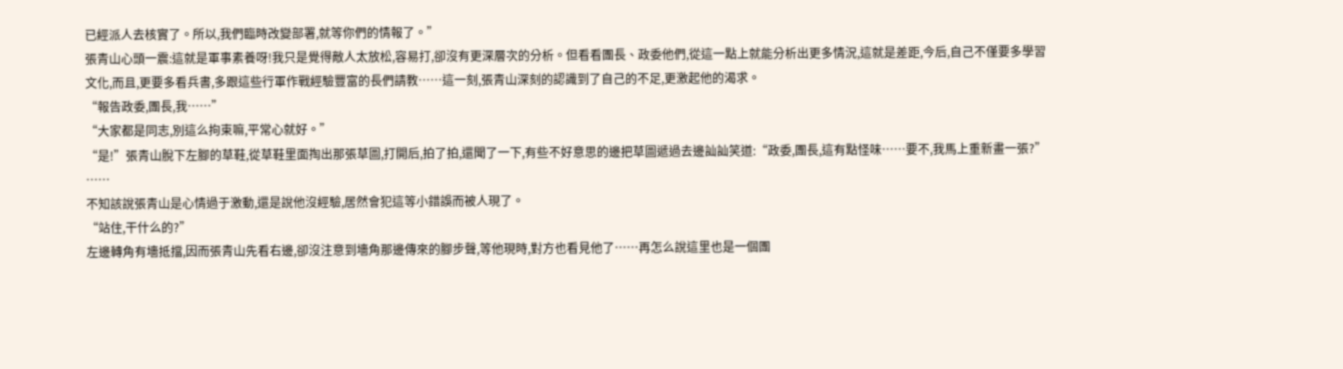已經派人去核實了。所以,我們臨時改變部署,就等你們的情報了。”
張青山心頭一震:這就是軍事素養呀!我只是覺得敵人太放松,容易打,卻沒有更深層次的分析。但看看團長、政委他們,從這一點上就能分析出更多情況,這就是差距,今后,自己不僅要多學習文化,而且,更要多看兵書,多跟這些行軍作戰經驗豐富的長們請教……這一刻,張青山深刻的認識到了自己的不足,更激起他的渴求。
“報告政委,團長,我……”
“大家都是同志,別這么拘束嘛,平常心就好。”
“是!”張青山脫下左腳的草鞋,從草鞋里面掏出那張草圖,打開后,拍了拍,還聞了一下,有些不好意思的邊把草圖遞過去邊訕訕笑道:“政委,團長,這有點怪味……要不,我馬上重新畫一張?”
……
不知該說張青山是心情過于激動,還是說他沒經驗,居然會犯這等小錯誤而被人現了。
“站住,干什么的?”
左邊轉角有墻抵擋,因而張青山先看右邊,卻沒注意到墻角那邊傳來的腳步聲,等他現時,對方也看見他了……再怎么說這里也是一個團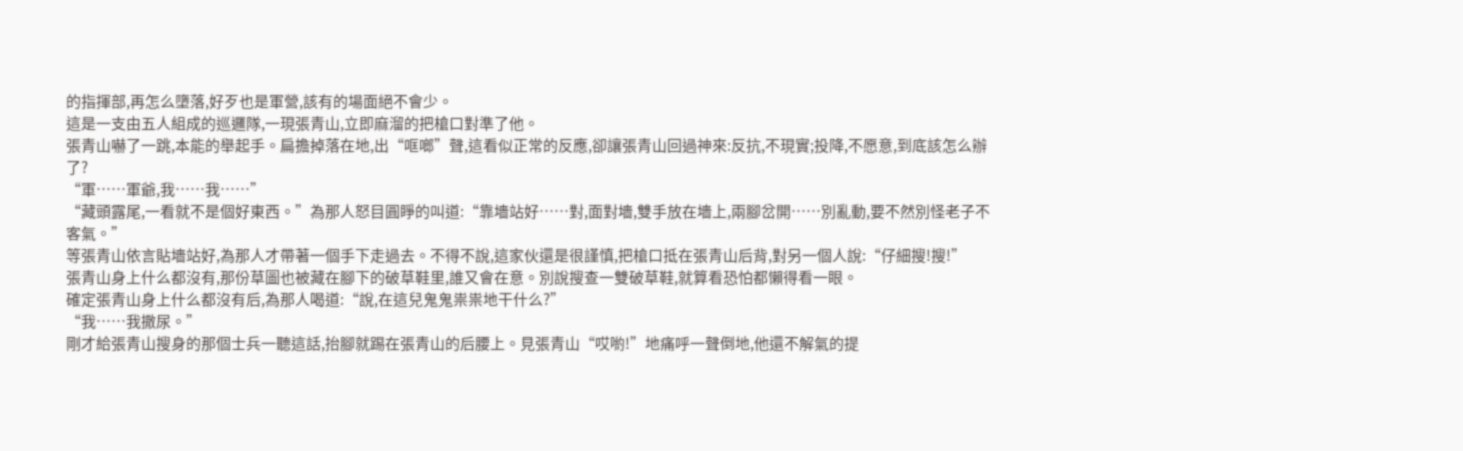的指揮部,再怎么墮落,好歹也是軍營,該有的場面絕不會少。
這是一支由五人組成的巡邏隊,一現張青山,立即麻溜的把槍口對準了他。
張青山嚇了一跳,本能的舉起手。扁擔掉落在地,出“哐啷”聲,這看似正常的反應,卻讓張青山回過神來:反抗,不現實;投降,不愿意,到底該怎么辦了?
“軍……軍爺,我……我……”
“藏頭露尾,一看就不是個好東西。”為那人怒目圓睜的叫道:“靠墻站好……對,面對墻,雙手放在墻上,兩腳岔開……別亂動,要不然別怪老子不客氣。”
等張青山依言貼墻站好,為那人才帶著一個手下走過去。不得不說,這家伙還是很謹慎,把槍口抵在張青山后背,對另一個人說:“仔細搜!搜!”
張青山身上什么都沒有,那份草圖也被藏在腳下的破草鞋里,誰又會在意。別說搜查一雙破草鞋,就算看恐怕都懶得看一眼。
確定張青山身上什么都沒有后,為那人喝道:“說,在這兒鬼鬼祟祟地干什么?”
“我……我撒尿。”
剛才給張青山搜身的那個士兵一聽這話,抬腳就踢在張青山的后腰上。見張青山“哎喲!”地痛呼一聲倒地,他還不解氣的提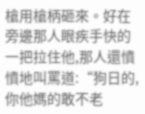槍用槍柄砸來。好在旁邊那人眼疾手快的一把拉住他,那人還憤憤地叫罵道:“狗日的,你他媽的敢不老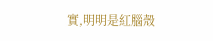實,明明是紅腦殼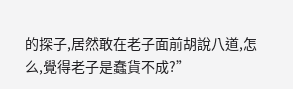的探子,居然敢在老子面前胡說八道,怎么,覺得老子是蠢貨不成?”